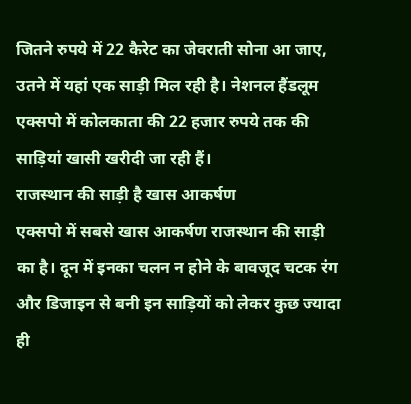जितने रुपये में 22 कैरेट का जेवराती सोना आ जाए, उतने में यहां एक साड़ी मिल रही है। नेशनल हैंडलूम एक्सपो में कोलकाता की 22 हजार रुपये तक की साड़ियां खासी खरीदी जा रही हैं।
राजस्थान की साड़ी है खास आकर्षण
एक्सपो में सबसे खास आकर्षण राजस्थान की साड़ी का है। दून में इनका चलन न होने के बावजूद चटक रंग और डिजाइन से बनी इन साड़ियों को लेकर कुछ ज्यादा ही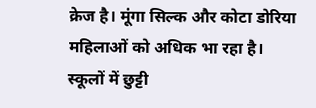क्रेज है। मूंगा सिल्क और कोटा डोरिया महिलाओं को अधिक भा रहा है।
स्कूलों में छुट्टी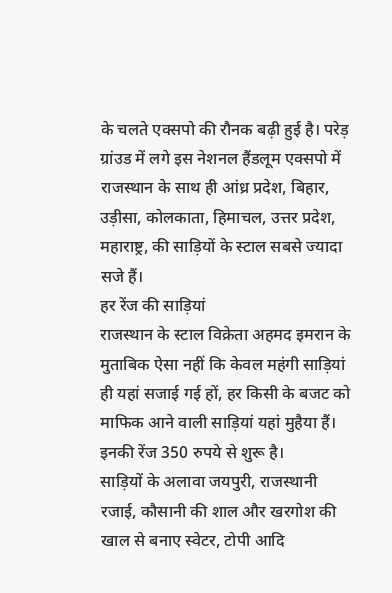के चलते एक्सपो की रौनक बढ़ी हुई है। परेड़ ग्रांउड में लगे इस नेशनल हैंडलूम एक्सपो में राजस्थान के साथ ही आंध्र प्रदेश, बिहार, उड़ीसा, कोलकाता, हिमाचल, उत्तर प्रदेश, महाराष्ट्र, की साड़ियों के स्टाल सबसे ज्यादा सजे हैं।
हर रेंज की साड़ियां
राजस्थान के स्टाल विक्रेता अहमद इमरान के मुताबिक ऐसा नहीं कि केवल महंगी साड़ियां ही यहां सजाई गई हों, हर किसी के बजट को माफिक आने वाली साड़ियां यहां मुहैया हैं। इनकी रेंज 350 रुपये से शुरू है।
साड़ियों के अलावा जयपुरी, राजस्थानी रजाई, कौसानी की शाल और खरगोश की खाल से बनाए स्वेटर, टोपी आदि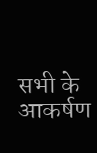सभी के आकर्षण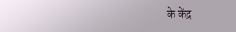के केंद्र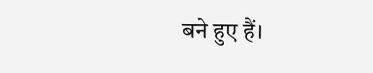बने हुए हैं।